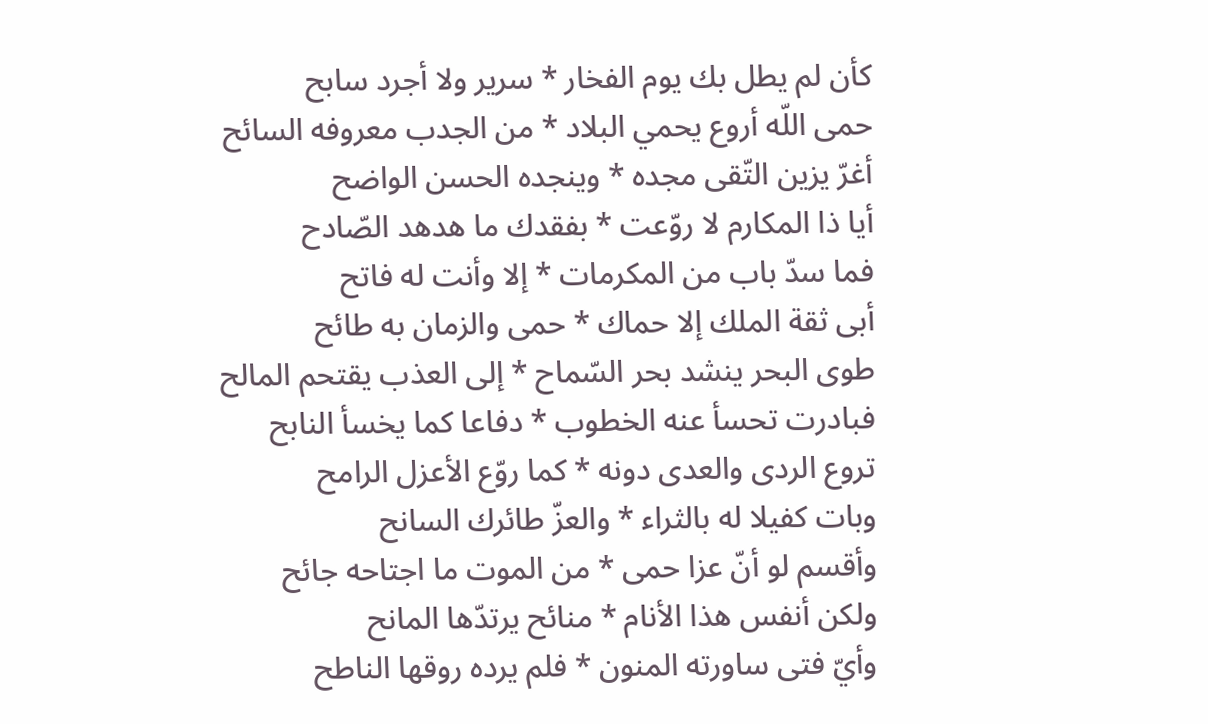كأن لم يطل بك يوم الفخار * سرير ولا أجرد سابح
حمى اللّه أروع يحمي البلاد * من الجدب معروفه السائح
أغرّ يزين التّقى مجده * وينجده الحسن الواضح
أيا ذا المكارم لا روّعت * بفقدك ما هدهد الصّادح
فما سدّ باب من المكرمات * إلا وأنت له فاتح
أبى ثقة الملك إلا حماك * حمى والزمان به طائح
طوى البحر ينشد بحر السّماح * إلى العذب يقتحم المالح
فبادرت تحسأ عنه الخطوب * دفاعا كما يخسأ النابح
تروع الردى والعدى دونه * كما روّع الأعزل الرامح
وبات كفيلا له بالثراء * والعزّ طائرك السانح
وأقسم لو أنّ عزا حمى * من الموت ما اجتاحه جائح
ولكن أنفس هذا الأنام * منائح يرتدّها المانح
وأيّ فتى ساورته المنون * فلم يرده روقها الناطح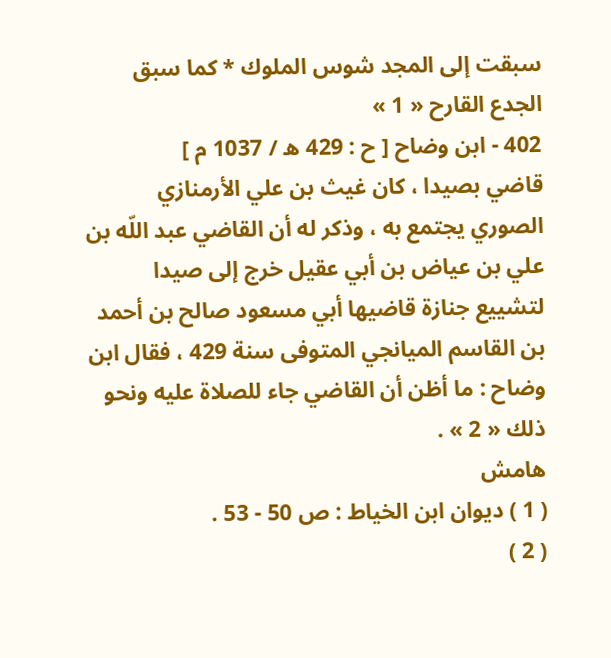سبقت إلى المجد شوس الملوك * كما سبق الجدع القارح « 1 »
402 - ابن وضاح [ ح : 429 ه / 1037 م ]
قاضي بصيدا ، كان غيث بن علي الأرمنازي الصوري يجتمع به ، وذكر له أن القاضي عبد اللّه بن علي بن عياض بن أبي عقيل خرج إلى صيدا لتشييع جنازة قاضيها أبي مسعود صالح بن أحمد بن القاسم الميانجي المتوفى سنة 429 ، فقال ابن وضاح : ما أظن أن القاضي جاء للصلاة عليه ونحو ذلك « 2 » .
هامش
( 1 ) ديوان ابن الخياط : ص 50 - 53 .
( 2 )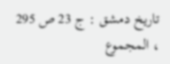تاريخ دمشق : ج 23 ص 295 ، المجموع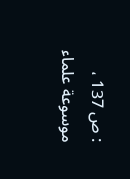: ص 137 ، موسوعة علماء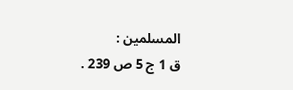المسلمين :
ق 1 ج 5 ص 239 .